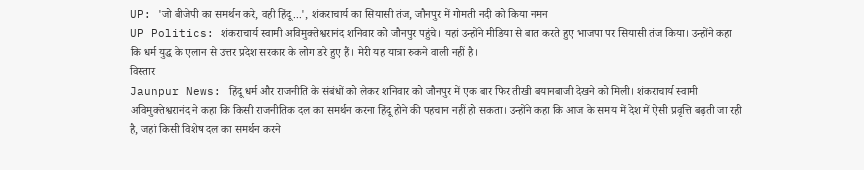UP: 'जो बीजेपी का समर्थन करे, वही हिंदू...', शंकराचार्य का सियासी तंज, जौनपुर में गोमती नदी को किया नमन
UP Politics: शंकराचार्य स्वामी अविमुक्तेश्वरानंद शनिवार को जौनपुर पहुंचे। यहां उन्होंने मीडिया से बात करते हुए भाजपा पर सियासी तंज किया। उन्होंने कहा कि धर्म युद्ध के एलान से उत्तर प्रदेश सरकार के लोग डरे हुए हैं। मेरी यह यात्रा रुकने वाली नहीं है।
विस्तार
Jaunpur News: हिंदू धर्म और राजनीति के संबंधों को लेकर शनिवार को जौनपुर में एक बार फिर तीखी बयानबाजी देखने को मिली। शंकराचार्य स्वामी अविमुक्तेश्वरानंद ने कहा कि किसी राजनीतिक दल का समर्थन करना हिंदू होने की पहचान नहीं हो सकता। उन्होंने कहा कि आज के समय में देश में ऐसी प्रवृत्ति बढ़ती जा रही है, जहां किसी विशेष दल का समर्थन करने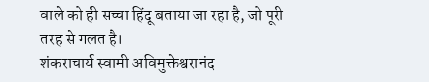वाले को ही सच्चा हिंदू बताया जा रहा है, जो पूरी तरह से गलत है।
शंकराचार्य स्वामी अविमुक्तेश्वरानंद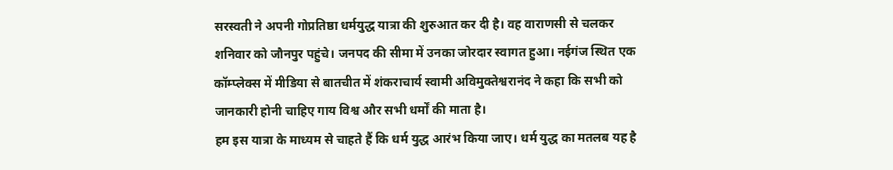सरस्वती ने अपनी गोप्रतिष्ठा धर्मयुद्ध यात्रा की शुरुआत कर दी है। वह वाराणसी से चलकर शनिवार को जौनपुर पहुंचे। जनपद की सीमा में उनका जोरदार स्वागत हुआ। नईगंज स्थित एक कॉम्प्लेक्स में मीडिया से बातचीत में शंकराचार्य स्वामी अविमुक्तेश्वरानंद ने कहा कि सभी को जानकारी होनी चाहिए गाय विश्व और सभी धर्मों की माता है।
हम इस यात्रा के माध्यम से चाहते हैं कि धर्म युद्ध आरंभ किया जाए। धर्म युद्ध का मतलब यह है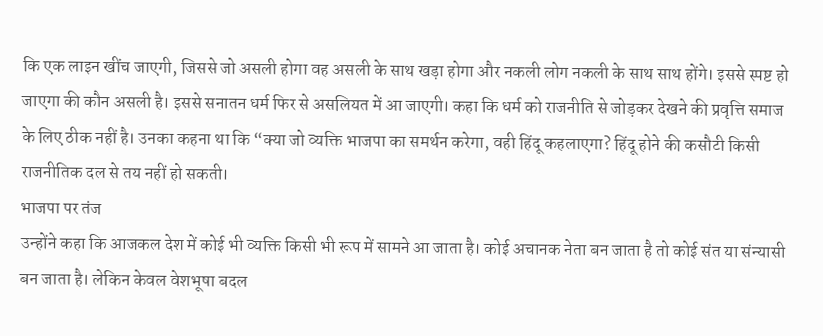कि एक लाइन खींच जाएगी, जिससे जो असली होगा वह असली के साथ खड़ा होगा और नकली लोग नकली के साथ साथ होंगे। इससे स्पष्ट हो जाएगा की कौन असली है। इससे सनातन धर्म फिर से असलियत में आ जाएगी। कहा कि धर्म को राजनीति से जोड़कर देखने की प्रवृत्ति समाज के लिए ठीक नहीं है। उनका कहना था कि “क्या जो व्यक्ति भाजपा का समर्थन करेगा, वही हिंदू कहलाएगा? हिंदू होने की कसौटी किसी राजनीतिक दल से तय नहीं हो सकती।
भाजपा पर तंज
उन्होंने कहा कि आजकल देश में कोई भी व्यक्ति किसी भी रूप में सामने आ जाता है। कोई अचानक नेता बन जाता है तो कोई संत या संन्यासी बन जाता है। लेकिन केवल वेशभूषा बदल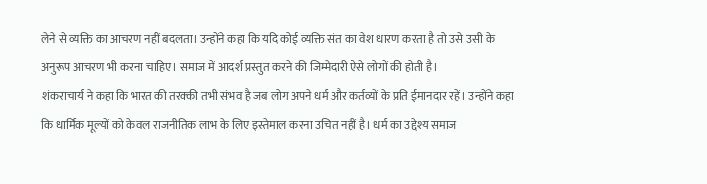लेने से व्यक्ति का आचरण नहीं बदलता। उन्होंने कहा कि यदि कोई व्यक्ति संत का वेश धारण करता है तो उसे उसी के अनुरूप आचरण भी करना चाहिए। समाज में आदर्श प्रस्तुत करने की जिम्मेदारी ऐसे लोगों की होती है।
शंकराचार्य ने कहा कि भारत की तरक्की तभी संभव है जब लोग अपने धर्म और कर्तव्यों के प्रति ईमानदार रहें। उन्होंने कहा कि धार्मिक मूल्यों को केवल राजनीतिक लाभ के लिए इस्तेमाल करना उचित नहीं है। धर्म का उद्देश्य समाज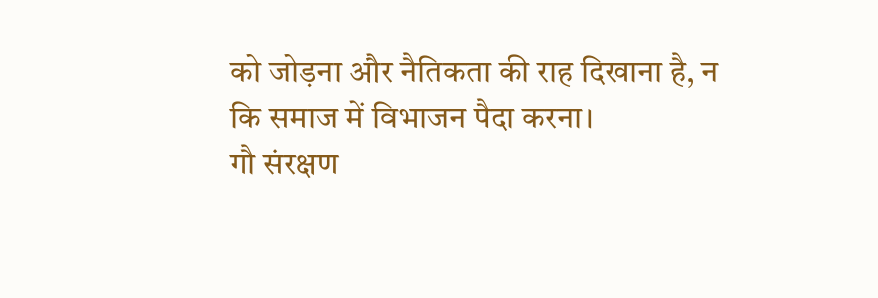को जोड़ना और नैतिकता की राह दिखाना है, न कि समाज में विभाजन पैदा करना।
गौ संरक्षण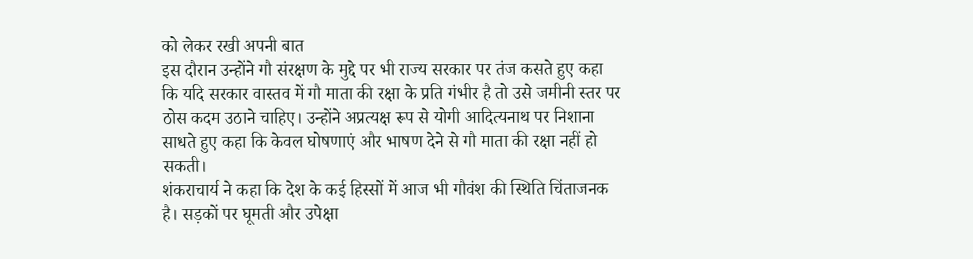को लेकर रखी अपनी बात
इस दौरान उन्होंने गौ संरक्षण के मुद्दे पर भी राज्य सरकार पर तंज कसते हुए कहा कि यदि सरकार वास्तव में गौ माता की रक्षा के प्रति गंभीर है तो उसे जमीनी स्तर पर ठोस कदम उठाने चाहिए। उन्होंने अप्रत्यक्ष रूप से योगी आदित्यनाथ पर निशाना साधते हुए कहा कि केवल घोषणाएं और भाषण देने से गौ माता की रक्षा नहीं हो सकती।
शंकराचार्य ने कहा कि देश के कई हिस्सों में आज भी गौवंश की स्थिति चिंताजनक है। सड़कों पर घूमती और उपेक्षा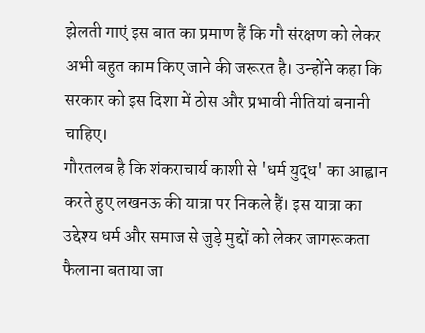झेलती गाएं इस बात का प्रमाण हैं कि गौ संरक्षण को लेकर अभी बहुत काम किए जाने की जरूरत है। उन्होंने कहा कि सरकार को इस दिशा में ठोस और प्रभावी नीतियां बनानी चाहिए।
गौरतलब है कि शंकराचार्य काशी से 'धर्म युद्ध' का आह्वान करते हुए लखनऊ की यात्रा पर निकले हैं। इस यात्रा का उद्देश्य धर्म और समाज से जुड़े मुद्दों को लेकर जागरूकता फैलाना बताया जा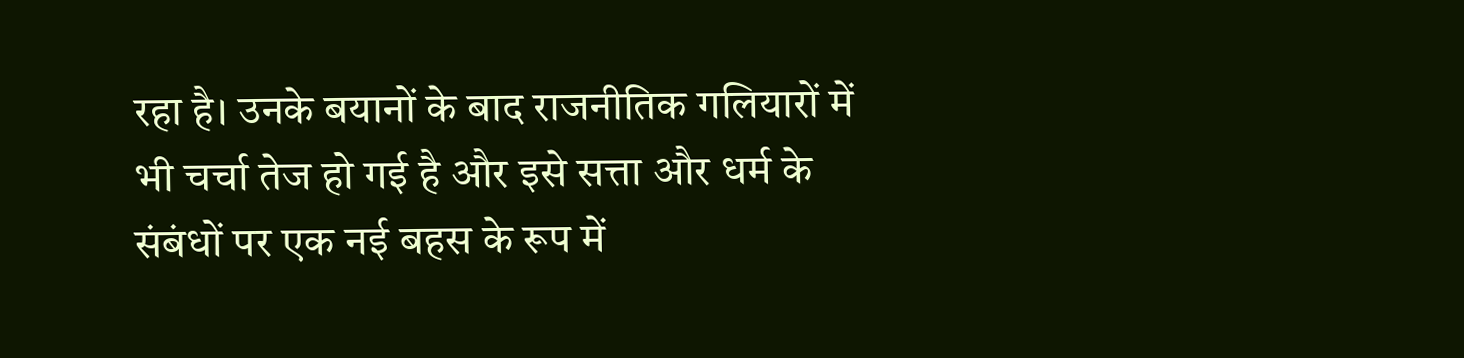रहा है। उनके बयानों के बाद राजनीतिक गलियारों में भी चर्चा तेज हो गई है और इसे सत्ता और धर्म के संबंधों पर एक नई बहस के रूप में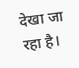देखा जा रहा है।